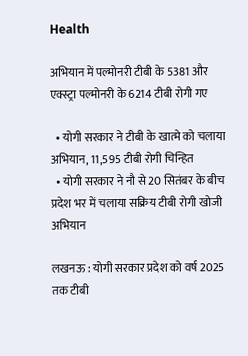Health

अभियान में पल्मोनरी टीबी के 5381 और एक्स्ट्रा पल्मोनरी के 6214 टीबी रोगी गए

  • योगी सरकार ने टीबी के खात्मे को चलाया अभियान, 11,595 टीबी रोगी चिन्हित
  • योगी सरकार ने नौ से 20 सितंबर के बीच प्रदेश भर में चलाया सक्रिय टीबी रोगी खोजी अभियान

लखनऊ : योगी सरकार प्रदेश को वर्ष 2025 तक टीबी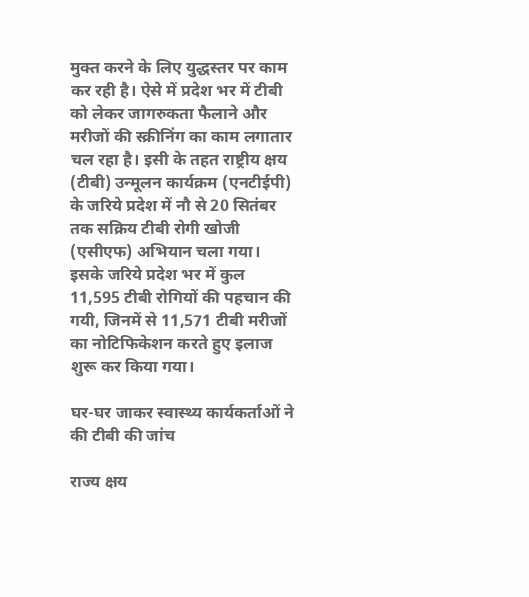मुक्त करने के लिए युद्धस्तर पर काम कर रही है। ऐसे में प्रदेश भर में टीबी को लेकर जागरुकता फैलाने और मरीजों की स्क्रीनिंग का काम लगातार चल रहा है। इसी के तहत राष्ट्रीय क्षय (टीबी) उन्मूलन कार्यक्रम (एनटीईपी) के जरिये प्रदेश में नौ से 20 सितंबर तक सक्रिय टीबी रोगी खोजी (एसीएफ) अभियान चला गया। इसके जरिये प्रदेश भर में कुल 11,595 टीबी रोगियों की पहचान की गयी, जिनमें से 11,571 टीबी मरीजों का नोटिफिकेशन करते हुए इलाज शुरू कर किया गया।

घर-घर जाकर स्वास्थ्य कार्यकर्ताओं ने की टीबी की जांच

राज्य क्षय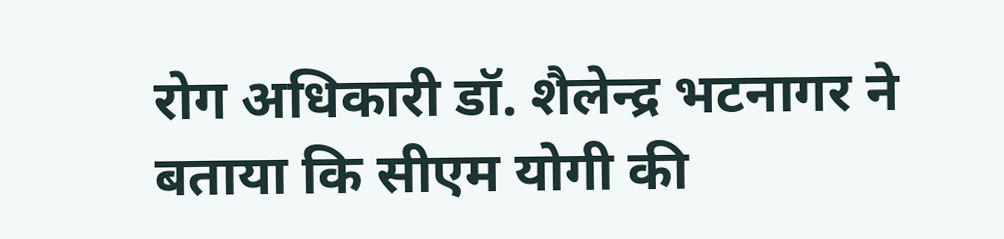रोग अधिकारी डॉ. शैलेन्द्र भटनागर ने बताया कि सीएम योगी की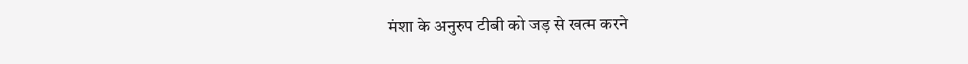मंशा के अनुरुप टीबी को जड़ से खत्म करने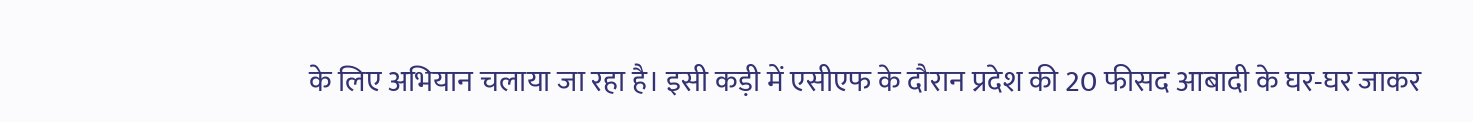के लिए अभियान चलाया जा रहा है। इसी कड़ी में एसीएफ के दौरान प्रदेश की 20 फीसद आबादी के घर-घर जाकर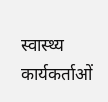स्वास्थ्य कार्यकर्ताओं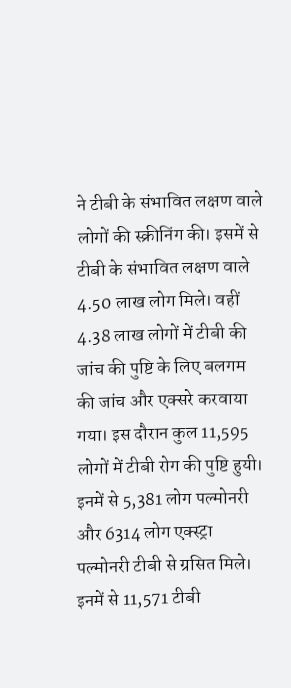ने टीबी के संभावित लक्षण वाले लोगों की स्क्रीनिंग की। इसमें से टीबी के संभावित लक्षण वाले 4.50 लाख लोग मिले। वहीं 4.38 लाख लोगों में टीबी की जांच की पुष्टि के लिए बलगम की जांच और एक्सरे करवाया गया। इस दौरान कुल 11,595 लोगों में टीबी रोग की पुष्टि हुयी। इनमें से 5,381 लोग पल्मोनरी और 6314 लोग एक्स्ट्रा पल्मोनरी टीबी से ग्रसित मिले। इनमें से 11,571 टीबी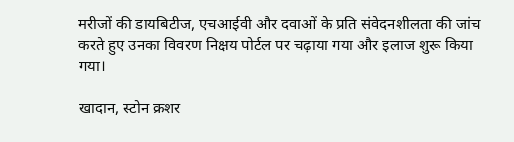मरीजों की डायबिटीज, एचआईवी और दवाओं के प्रति संवेदनशीलता की जांच करते हुए उनका विवरण निक्षय पोर्टल पर चढ़ाया गया और इलाज शुरू किया गया।

खादान, स्टोन क्रशर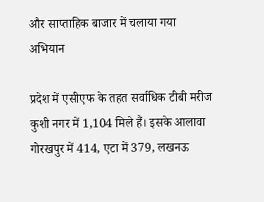और साप्ताहिक बाजार में चलाया गया अभियान

प्रदेश में एसीएफ के तहत सर्वाधिक टीबी मरीज कुशी नगर में 1,104 मिले हैं। इसके आलावा गोरखपुर में 414, एटा में 379, लखनऊ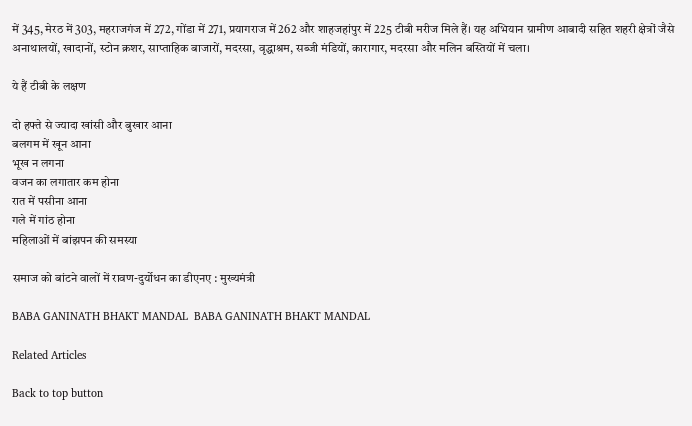में 345, मेरठ में 303, महराजगंज में 272, गोंडा में 271, प्रयागराज में 262 और शाहजहांपुर में 225 टीबी मरीज मिले हैं। यह अभियान ग्रामीण आबादी सहित शहरी क्षेत्रों जैसे अनाथालयों, खादानों, स्टोन क्रशर, साप्ताहिक बाजारों, मदरसा, वृद्धाश्रम, सब्जी मंडियों, कारागार, मदरसा और मलिन बस्तियों में चला।

ये हैं टीबी के लक्षण

दो हफ्ते से ज्यादा खांसी और बुखार आना
बलगम में खून आना
भूख न लगना
वजन का लगातार कम होना
रात में पसीना आना
गले में गांठ होना
महिलाओं में बांझपन की समस्या

समाज को बांटने वालों में रावण-दुर्योधन का डीएनए : मुख्यमंत्री

BABA GANINATH BHAKT MANDAL  BABA GANINATH BHAKT MANDAL

Related Articles

Back to top button